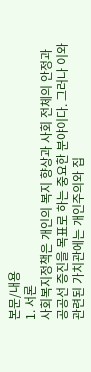본문/내용
1. 서론
사회복지정책은 개인의 복지 향상과 사회 전체의 안정과 공공선 증진을 목표로 하는 중요한 분야이다. 그러나 이와 관련된 가치관에는 개인주의와 집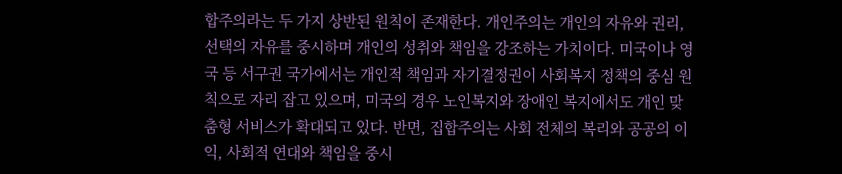합주의라는 두 가지 상반된 원칙이 존재한다. 개인주의는 개인의 자유와 권리, 선택의 자유를 중시하며 개인의 성취와 책임을 강조하는 가치이다. 미국이나 영국 등 서구권 국가에서는 개인적 책임과 자기결정권이 사회복지 정책의 중심 원칙으로 자리 잡고 있으며, 미국의 경우 노인복지와 장애인 복지에서도 개인 맞춤형 서비스가 확대되고 있다. 반면, 집합주의는 사회 전체의 복리와 공공의 이익, 사회적 연대와 책임을 중시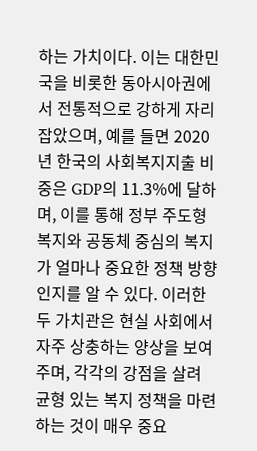하는 가치이다. 이는 대한민국을 비롯한 동아시아권에서 전통적으로 강하게 자리 잡았으며, 예를 들면 2020년 한국의 사회복지지출 비중은 GDP의 11.3%에 달하며, 이를 통해 정부 주도형 복지와 공동체 중심의 복지가 얼마나 중요한 정책 방향인지를 알 수 있다. 이러한 두 가치관은 현실 사회에서 자주 상충하는 양상을 보여주며, 각각의 강점을 살려 균형 있는 복지 정책을 마련하는 것이 매우 중요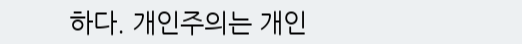하다. 개인주의는 개인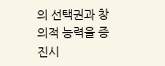의 선택권과 창의적 능력을 증진시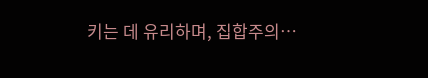키는 데 유리하며, 집합주의…